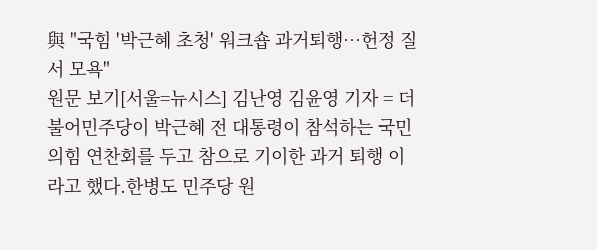與 "국힘 '박근혜 초청' 워크숍 과거퇴행…헌정 질서 모욕"
원문 보기[서울=뉴시스] 김난영 김윤영 기자 = 더불어민주당이 박근혜 전 대통령이 참석하는 국민의힘 연찬회를 두고 참으로 기이한 과거 퇴행 이라고 했다.한병도 민주당 원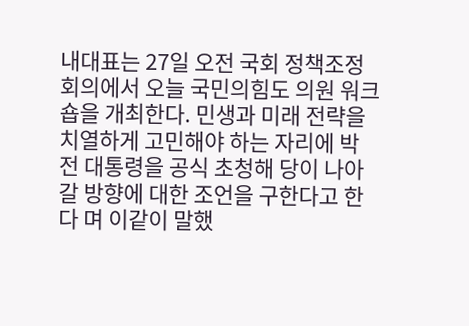내대표는 27일 오전 국회 정책조정회의에서 오늘 국민의힘도 의원 워크숍을 개최한다. 민생과 미래 전략을 치열하게 고민해야 하는 자리에 박 전 대통령을 공식 초청해 당이 나아갈 방향에 대한 조언을 구한다고 한다 며 이같이 말했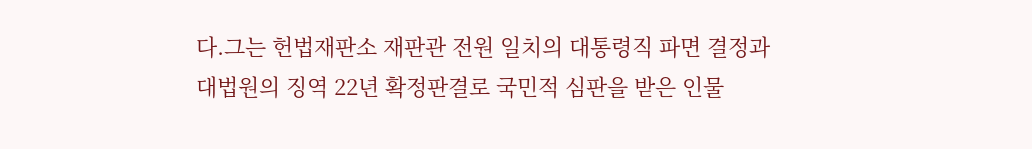다.그는 헌법재판소 재판관 전원 일치의 대통령직 파면 결정과 대법원의 징역 22년 확정판결로 국민적 심판을 받은 인물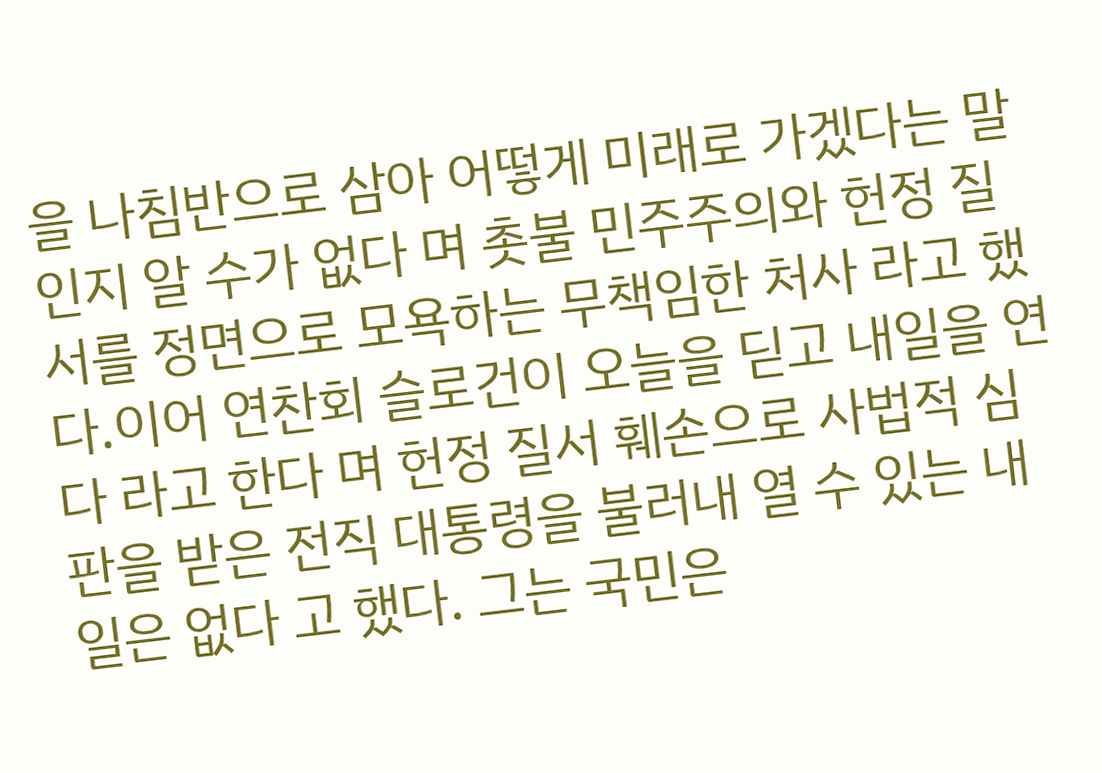을 나침반으로 삼아 어떻게 미래로 가겠다는 말인지 알 수가 없다 며 촛불 민주주의와 헌정 질서를 정면으로 모욕하는 무책임한 처사 라고 했다.이어 연찬회 슬로건이 오늘을 딛고 내일을 연다 라고 한다 며 헌정 질서 훼손으로 사법적 심판을 받은 전직 대통령을 불러내 열 수 있는 내일은 없다 고 했다. 그는 국민은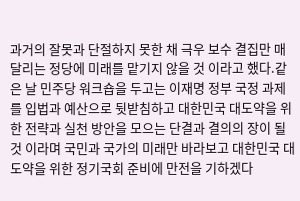과거의 잘못과 단절하지 못한 채 극우 보수 결집만 매달리는 정당에 미래를 맡기지 않을 것 이라고 했다.같은 날 민주당 워크숍을 두고는 이재명 정부 국정 과제를 입법과 예산으로 뒷받침하고 대한민국 대도약을 위한 전략과 실천 방안을 모으는 단결과 결의의 장이 될 것 이라며 국민과 국가의 미래만 바라보고 대한민국 대도약을 위한 정기국회 준비에 만전을 기하겠다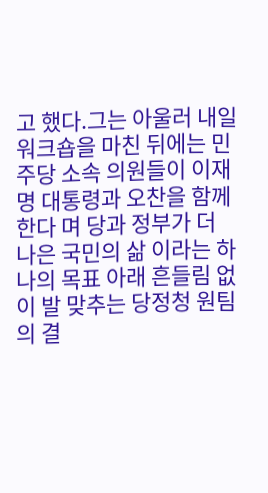고 했다.그는 아울러 내일 워크숍을 마친 뒤에는 민주당 소속 의원들이 이재명 대통령과 오찬을 함께한다 며 당과 정부가 더 나은 국민의 삶 이라는 하나의 목표 아래 흔들림 없이 발 맞추는 당정청 원팀의 결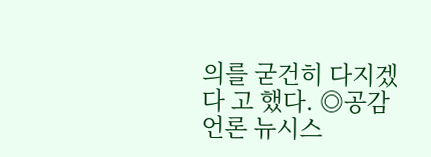의를 굳건히 다지겠다 고 했다. ◎공감언론 뉴시스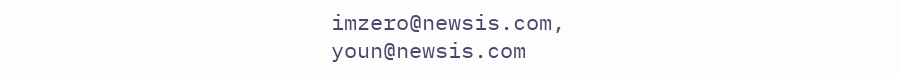imzero@newsis.com, youn@newsis.com